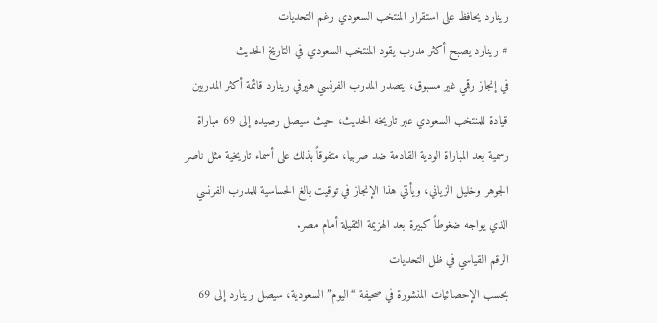رينارد يحافظ على استقرار المنتخب السعودي رغم التحديات
# رينارد يصبح أكثر مدرب يقود المنتخب السعودي في التاريخ الحديث
في إنجاز رقمي غير مسبوق، يتصدر المدرب الفرنسي هيرفي رينارد قائمة أكثر المدربين قيادة للمنتخب السعودي عبر تاريخه الحديث، حيث سيصل رصيده إلى 69 مباراة رسمية بعد المباراة الودية القادمة ضد صربيا، متفوقاً بذلك على أسماء تاريخية مثل ناصر الجوهر وخليل الزياني، ويأتي هذا الإنجاز في توقيت بالغ الحساسية للمدرب الفرنسي الذي يواجه ضغوطاً كبيرة بعد الهزيمة الثقيلة أمام مصر.
الرقم القياسي في ظل التحديات
بحسب الإحصائيات المنشورة في صحيفة “اليوم” السعودية، سيصل رينارد إلى 69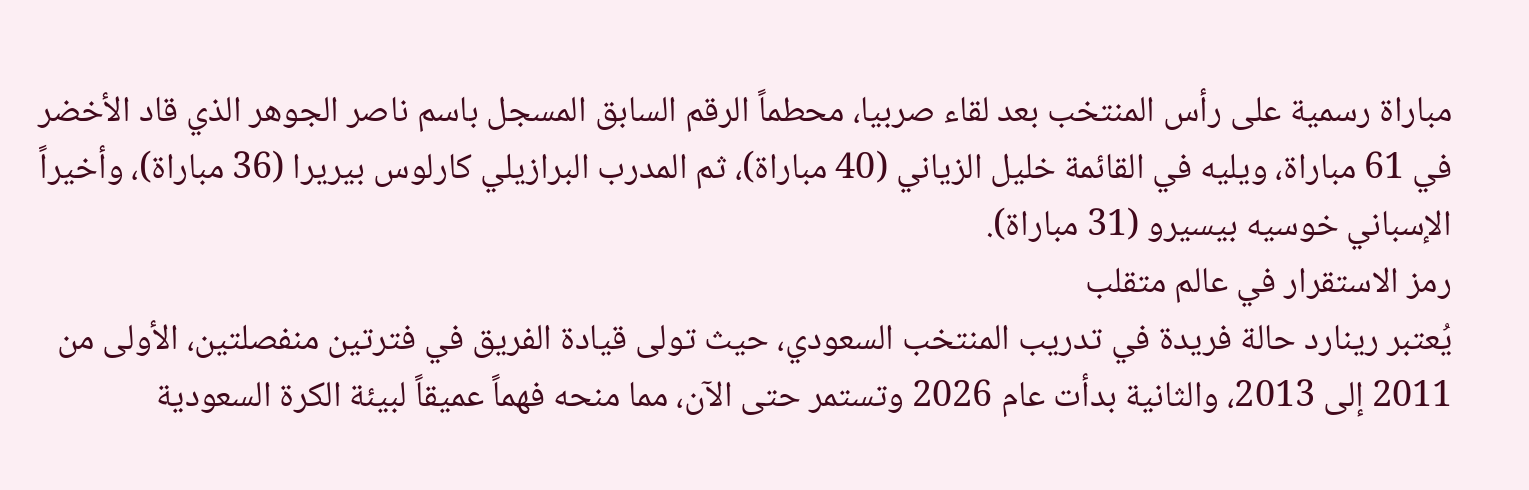مباراة رسمية على رأس المنتخب بعد لقاء صربيا، محطماً الرقم السابق المسجل باسم ناصر الجوهر الذي قاد الأخضر في 61 مباراة، ويليه في القائمة خليل الزياني (40 مباراة)، ثم المدرب البرازيلي كارلوس بيريرا (36 مباراة)، وأخيراً الإسباني خوسيه بيسيرو (31 مباراة).
رمز الاستقرار في عالم متقلب
يُعتبر رينارد حالة فريدة في تدريب المنتخب السعودي، حيث تولى قيادة الفريق في فترتين منفصلتين، الأولى من 2011 إلى 2013، والثانية بدأت عام 2026 وتستمر حتى الآن، مما منحه فهماً عميقاً لبيئة الكرة السعودية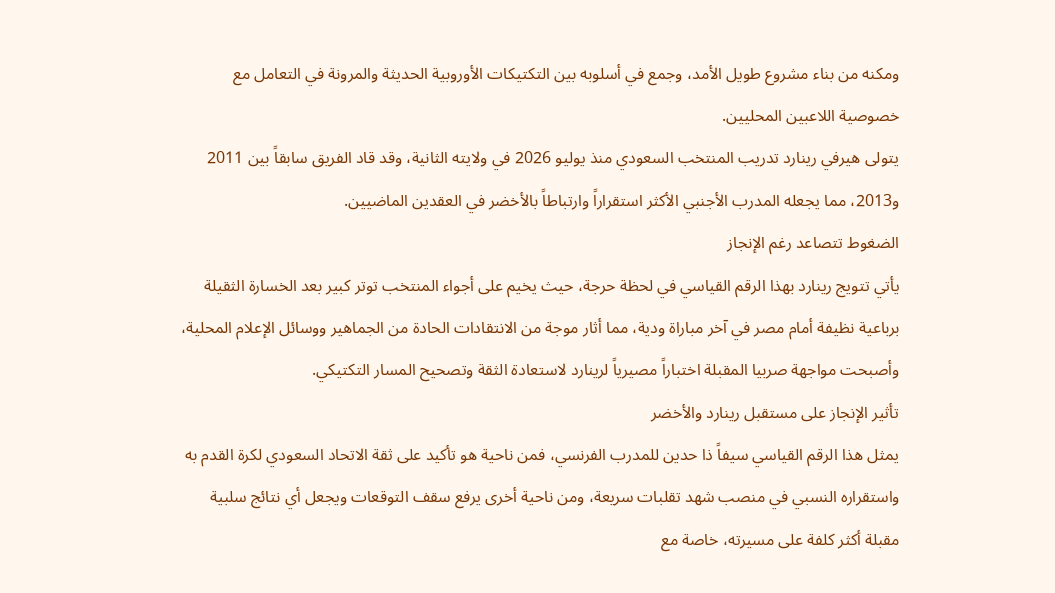ومكنه من بناء مشروع طويل الأمد، وجمع في أسلوبه بين التكتيكات الأوروبية الحديثة والمرونة في التعامل مع خصوصية اللاعبين المحليين.
يتولى هيرفي رينارد تدريب المنتخب السعودي منذ يوليو 2026 في ولايته الثانية، وقد قاد الفريق سابقاً بين 2011 و2013، مما يجعله المدرب الأجنبي الأكثر استقراراً وارتباطاً بالأخضر في العقدين الماضيين.
الضغوط تتصاعد رغم الإنجاز
يأتي تتويج رينارد بهذا الرقم القياسي في لحظة حرجة، حيث يخيم على أجواء المنتخب توتر كبير بعد الخسارة الثقيلة برباعية نظيفة أمام مصر في آخر مباراة ودية، مما أثار موجة من الانتقادات الحادة من الجماهير ووسائل الإعلام المحلية، وأصبحت مواجهة صربيا المقبلة اختباراً مصيرياً لرينارد لاستعادة الثقة وتصحيح المسار التكتيكي.
تأثير الإنجاز على مستقبل رينارد والأخضر
يمثل هذا الرقم القياسي سيفاً ذا حدين للمدرب الفرنسي، فمن ناحية هو تأكيد على ثقة الاتحاد السعودي لكرة القدم به واستقراره النسبي في منصب شهد تقلبات سريعة، ومن ناحية أخرى يرفع سقف التوقعات ويجعل أي نتائج سلبية مقبلة أكثر كلفة على مسيرته، خاصة مع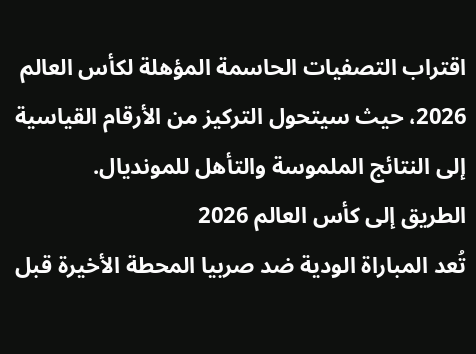اقتراب التصفيات الحاسمة المؤهلة لكأس العالم 2026، حيث سيتحول التركيز من الأرقام القياسية إلى النتائج الملموسة والتأهل للمونديال.
الطريق إلى كأس العالم 2026
تُعد المباراة الودية ضد صربيا المحطة الأخيرة قبل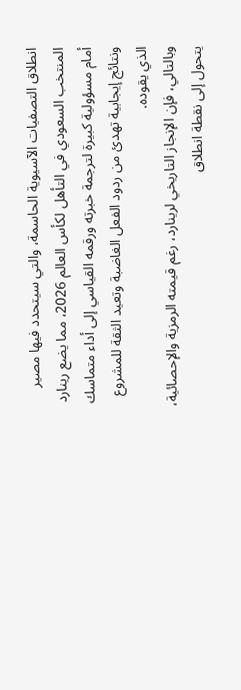انطلاق التصفيات الآسيوية الحاسمة، والتي سيتحدد فيها مصير المنتخب السعودي في التأهل لكأس العالم 2026، مما يضع رينارد أمام مسؤولية كبيرة لترجمة خبرته ورقمه القياسي إلى أداء متماسك ونتائج إيجابية تهدئ من ردود الفعل الغاضبة وتعيد الثقة للمشروع الذي يقوده.
وبالتالي، فإن الإنجاز التاريخي لرينارد، رغم قيمته الرمزية والإحصائية، يتحول إلى نقطة انطلاق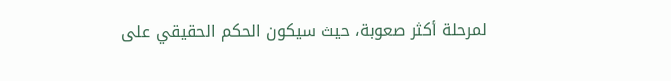لمرحلة أكثر صعوبة، حيث سيكون الحكم الحقيقي على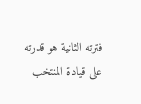فترته الثانية هو قدرته على قيادة المنتخب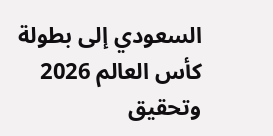السعودي إلى بطولة كأس العالم 2026 وتحقيق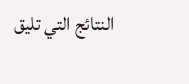النتائج التي تليق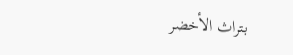بتراث الأخضر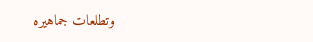وتطلعات جماهيره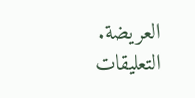العريضة.
التعليقات